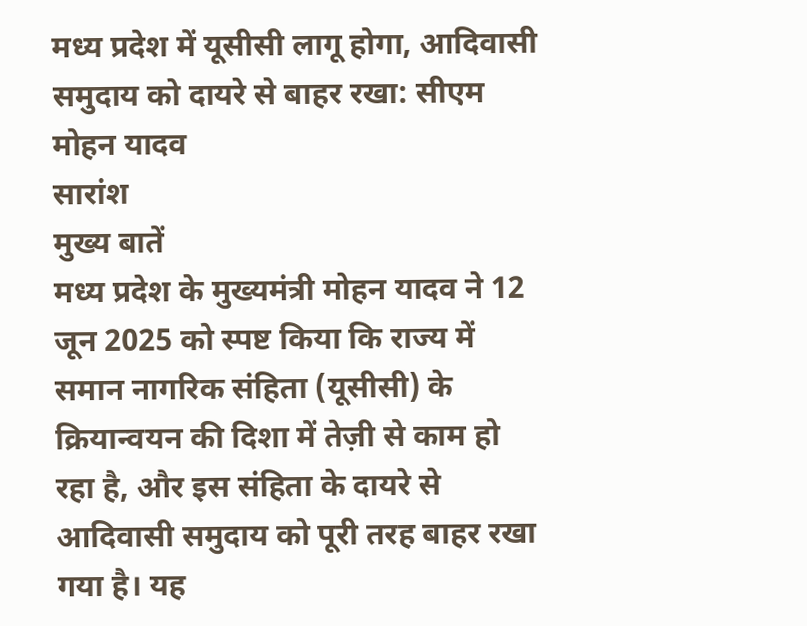मध्य प्रदेश में यूसीसी लागू होगा, आदिवासी समुदाय को दायरे से बाहर रखा: सीएम मोहन यादव
सारांश
मुख्य बातें
मध्य प्रदेश के मुख्यमंत्री मोहन यादव ने 12 जून 2025 को स्पष्ट किया कि राज्य में समान नागरिक संहिता (यूसीसी) के क्रियान्वयन की दिशा में तेज़ी से काम हो रहा है, और इस संहिता के दायरे से आदिवासी समुदाय को पूरी तरह बाहर रखा गया है। यह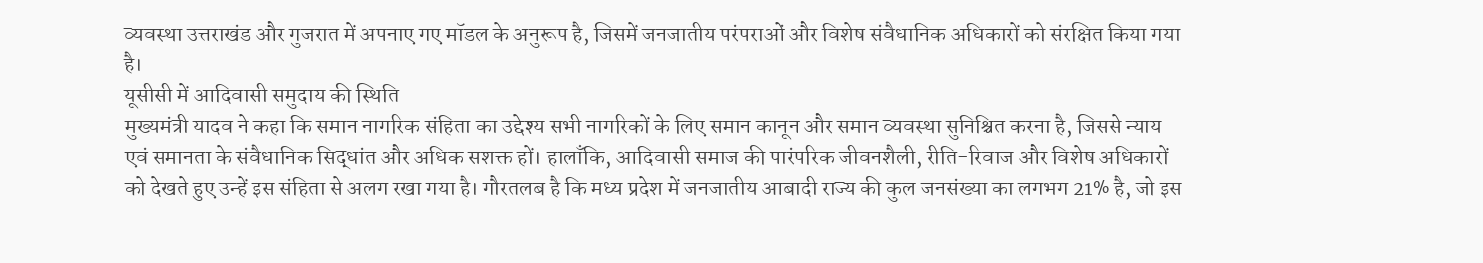व्यवस्था उत्तराखंड और गुजरात में अपनाए गए मॉडल के अनुरूप है, जिसमें जनजातीय परंपराओं और विशेष संवैधानिक अधिकारों को संरक्षित किया गया है।
यूसीसी में आदिवासी समुदाय की स्थिति
मुख्यमंत्री यादव ने कहा कि समान नागरिक संहिता का उद्देश्य सभी नागरिकों के लिए समान कानून और समान व्यवस्था सुनिश्चित करना है, जिससे न्याय एवं समानता के संवैधानिक सिद्धांत और अधिक सशक्त हों। हालाँकि, आदिवासी समाज की पारंपरिक जीवनशैली, रीति-रिवाज और विशेष अधिकारों को देखते हुए उन्हें इस संहिता से अलग रखा गया है। गौरतलब है कि मध्य प्रदेश में जनजातीय आबादी राज्य की कुल जनसंख्या का लगभग 21% है, जो इस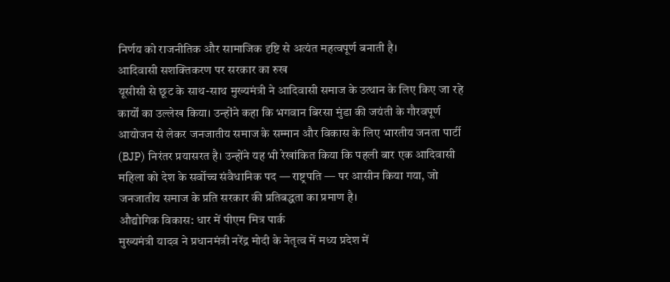निर्णय को राजनीतिक और सामाजिक दृष्टि से अत्यंत महत्वपूर्ण बनाती है।
आदिवासी सशक्तिकरण पर सरकार का रुख
यूसीसी से छूट के साथ-साथ मुख्यमंत्री ने आदिवासी समाज के उत्थान के लिए किए जा रहे कार्यों का उल्लेख किया। उन्होंने कहा कि भगवान बिरसा मुंडा की जयंती के गौरवपूर्ण आयोजन से लेकर जनजातीय समाज के सम्मान और विकास के लिए भारतीय जनता पार्टी (BJP) निरंतर प्रयासरत है। उन्होंने यह भी रेखांकित किया कि पहली बार एक आदिवासी महिला को देश के सर्वोच्च संवैधानिक पद — राष्ट्रपति — पर आसीन किया गया, जो जनजातीय समाज के प्रति सरकार की प्रतिबद्धता का प्रमाण है।
औद्योगिक विकास: धार में पीएम मित्र पार्क
मुख्यमंत्री यादव ने प्रधानमंत्री नरेंद्र मोदी के नेतृत्व में मध्य प्रदेश में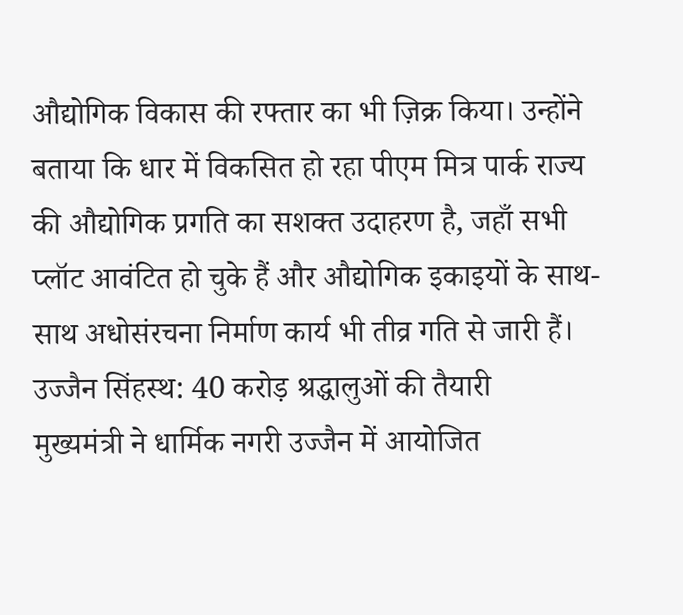औद्योगिक विकास की रफ्तार का भी ज़िक्र किया। उन्होंने बताया कि धार में विकसित हो रहा पीएम मित्र पार्क राज्य की औद्योगिक प्रगति का सशक्त उदाहरण है, जहाँ सभी प्लॉट आवंटित हो चुके हैं और औद्योगिक इकाइयों के साथ-साथ अधोसंरचना निर्माण कार्य भी तीव्र गति से जारी हैं।
उज्जैन सिंहस्थ: 40 करोड़ श्रद्धालुओं की तैयारी
मुख्यमंत्री ने धार्मिक नगरी उज्जैन में आयोजित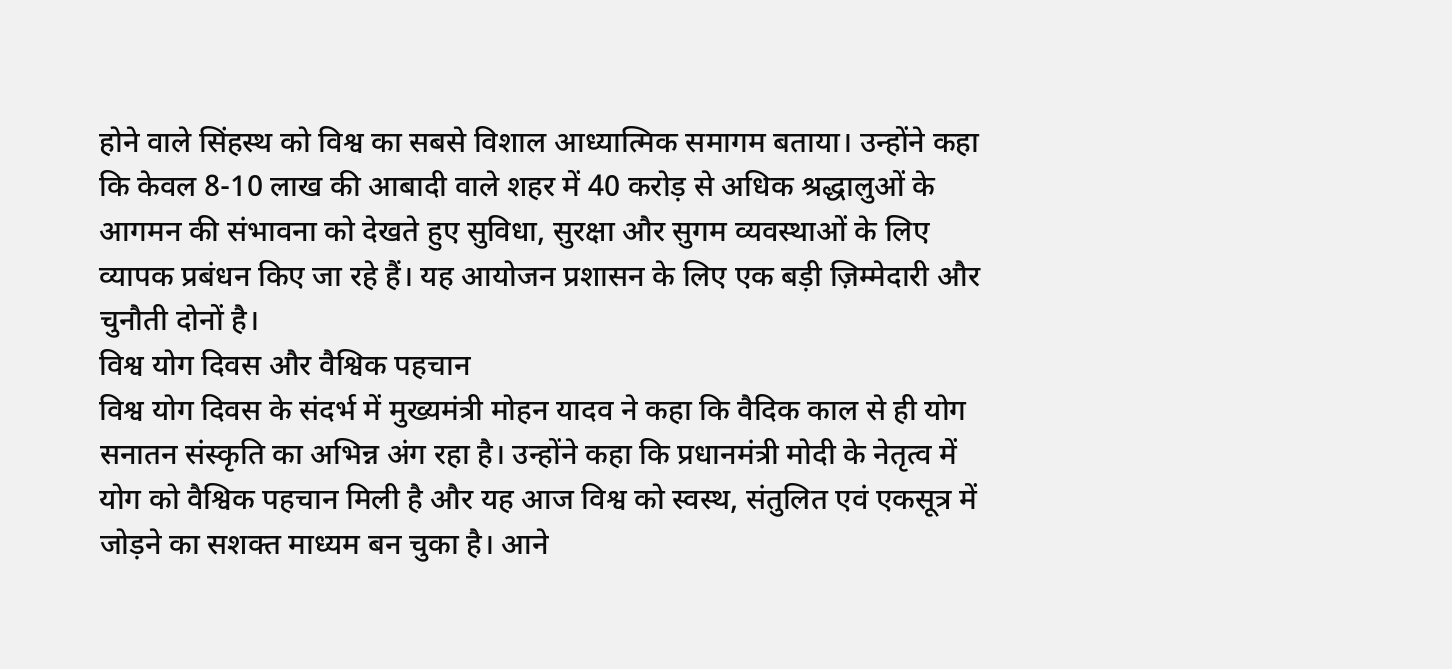होने वाले सिंहस्थ को विश्व का सबसे विशाल आध्यात्मिक समागम बताया। उन्होंने कहा कि केवल 8-10 लाख की आबादी वाले शहर में 40 करोड़ से अधिक श्रद्धालुओं के आगमन की संभावना को देखते हुए सुविधा, सुरक्षा और सुगम व्यवस्थाओं के लिए व्यापक प्रबंधन किए जा रहे हैं। यह आयोजन प्रशासन के लिए एक बड़ी ज़िम्मेदारी और चुनौती दोनों है।
विश्व योग दिवस और वैश्विक पहचान
विश्व योग दिवस के संदर्भ में मुख्यमंत्री मोहन यादव ने कहा कि वैदिक काल से ही योग सनातन संस्कृति का अभिन्न अंग रहा है। उन्होंने कहा कि प्रधानमंत्री मोदी के नेतृत्व में योग को वैश्विक पहचान मिली है और यह आज विश्व को स्वस्थ, संतुलित एवं एकसूत्र में जोड़ने का सशक्त माध्यम बन चुका है। आने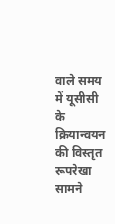वाले समय में यूसीसी के क्रियान्वयन की विस्तृत रूपरेखा सामने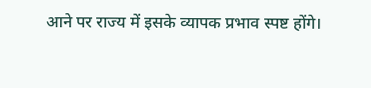आने पर राज्य में इसके व्यापक प्रभाव स्पष्ट होंगे।